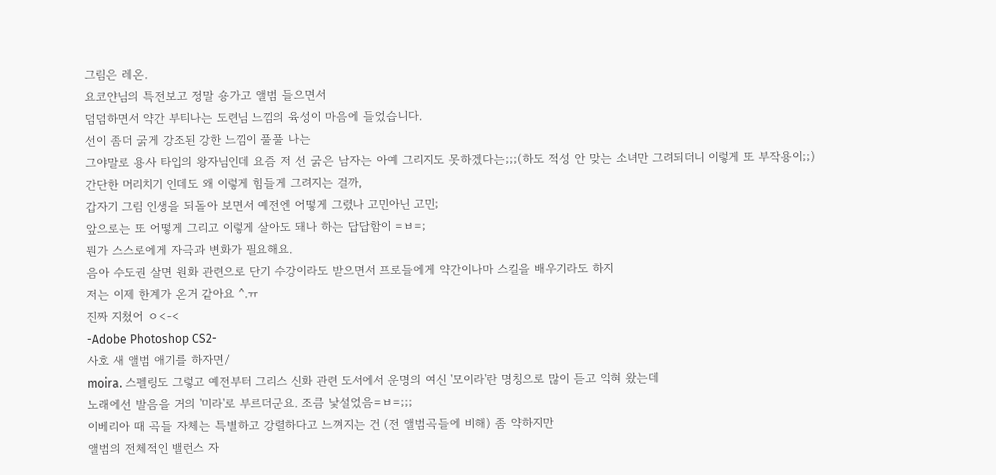그림은 레온.
요코얀님의 특전보고 정말 숑가고 앨범 들으면서
덤덤하면서 약간 부티나는 도련님 느낌의 육성이 마음에 들었습니다.
선이 좀더 굵게 강조된 강한 느낌이 풀풀 나는
그야말로 용사 타입의 왕자님인데 요즘 저 선 굵은 남자는 아예 그리지도 못하겠다는;;;(하도 적성 안 맞는 소녀만 그려되더니 이렇게 또 부작용이;;)
간단한 머리치기 인데도 왜 이렇게 힘들게 그려지는 걸까,
갑자기 그림 인생을 되돌아 보면서 예전엔 어떻게 그렸나 고민아닌 고민;
앞으로는 또 어떻게 그리고 이렇게 살아도 돼나 하는 답답함이 =ㅂ=;
뭔가 스스로에게 자극과 변화가 필요해요.
음아 수도권 살면 원화 관련으로 단기 수강이라도 받으면서 프로들에게 약간이나마 스킬을 배우기라도 하지
저는 이제 한계가 온거 같아요 ^.ㅠ
진짜 지쳤어 ㅇ<-<
-Adobe Photoshop CS2-
사호 새 앨범 애기를 하자면/
moira. 스펠링도 그렇고 예전부터 그리스 신화 관련 도서에서 운명의 여신 '모이라'란 명칭으로 많이 듣고 익혀 왔는데
노래에선 발음을 거의 '미라'로 부르더군요. 조큼 낯설었음=ㅂ=;;;
이베리아 때 곡들 자체는 특별하고 강렬하다고 느껴지는 건 (전 앨범곡들에 비해) 좀 약하지만
앨범의 전체적인 밸런스 자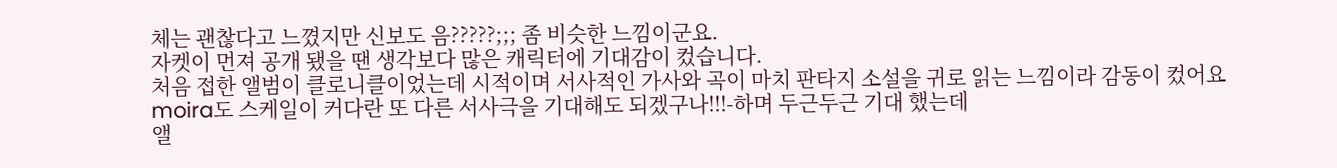체는 괜찮다고 느꼈지만 신보도 음?????;;; 좀 비슷한 느낌이군요.
자켓이 먼져 공개 됐을 땐 생각보다 많은 캐릭터에 기대감이 컸습니다.
처음 접한 앨범이 클로니클이었는데 시적이며 서사적인 가사와 곡이 마치 판타지 소설을 귀로 읽는 느낌이라 감동이 컸어요
moira도 스케일이 커다란 또 다른 서사극을 기대해도 되겠구나!!!-하며 두근두근 기대 했는데
앨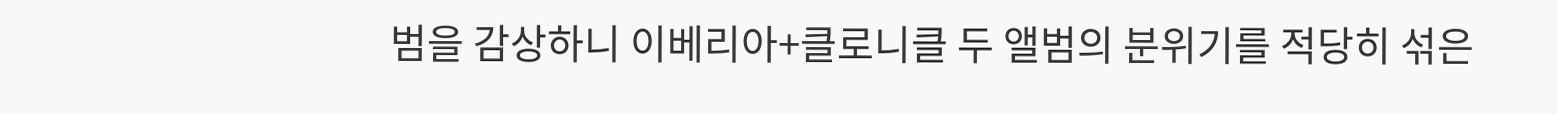범을 감상하니 이베리아+클로니클 두 앨범의 분위기를 적당히 섞은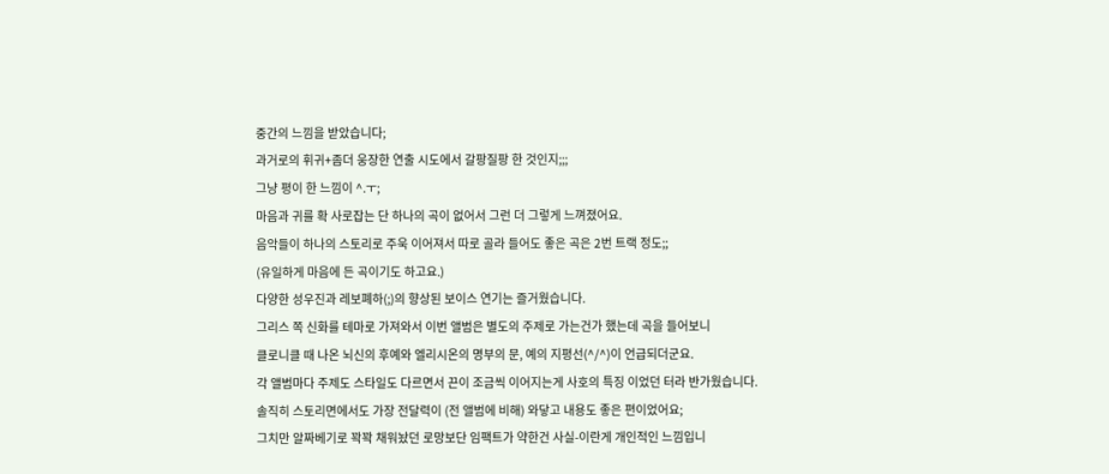중간의 느낌을 받았습니다;
과거로의 휘귀+좀더 웅장한 연출 시도에서 갈팡질팡 한 것인지;;;
그냥 평이 한 느낌이 ^.ㅜ;
마음과 귀를 확 사로잡는 단 하나의 곡이 없어서 그런 더 그렇게 느껴졌어요.
음악들이 하나의 스토리로 주욱 이어져서 따로 골라 들어도 좋은 곡은 2번 트랙 정도;;
(유일하게 마음에 든 곡이기도 하고요.)
다양한 성우진과 레보폐하(;)의 향상된 보이스 연기는 즐거웠습니다.
그리스 쪽 신화를 테마로 가져와서 이번 앨범은 별도의 주제로 가는건가 했는데 곡을 들어보니
클로니클 때 나온 뇌신의 후예와 엘리시온의 명부의 문, 예의 지평선(^/^)이 언급되더군요.
각 앨범마다 주제도 스타일도 다르면서 끈이 조금씩 이어지는게 사호의 특징 이었던 터라 반가웠습니다.
솔직히 스토리면에서도 가장 전달력이 (전 앨범에 비해) 와닿고 내용도 좋은 편이었어요;
그치만 알짜베기로 꽉꽉 채워놨던 로망보단 임팩트가 약한건 사실-이란게 개인적인 느낌입니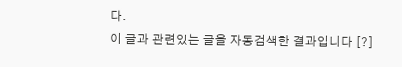다.
이 글과 관련있는 글을 자동검색한 결과입니다 [?]